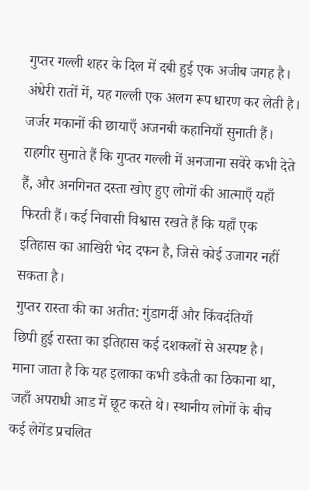गुप्तर गल्ली शहर के दिल में दबी हुई एक अजीब जगह है। अंधेरी रातों में, यह गल्ली एक अलग रूप धारण कर लेती है। जर्जर मकानों की छायाएँ अजनबी कहानियाँ सुनाती हैं। राहगीर सुनाते हैं कि गुप्तर गल्ली में अनजाना सवेरे कभी देते हैं, और अनगिनत दस्ता खोए हुए लोगों की आत्माएँ यहाँ फिरती हैं। कई निवासी विश्वास रखते हैं कि यहाँ एक इतिहास का आखिरी भेद दफन है, जिसे कोई उजागर नहीं सकता है।
गुप्तर रास्ता की का अतीत: गुंडागर्दी और किंवदंतियाँ
छिपी हुई रास्ता का इतिहास कई दशकलों से अस्पष्ट है। माना जाता है कि यह इलाका कभी डकैती का ठिकाना था, जहाँ अपराधी आड में छूट करते थे। स्थानीय लोगों के बीच कई लेगेंड प्रचलित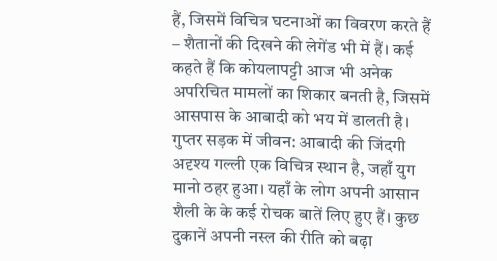हैं, जिसमें विचित्र घटनाओं का विवरण करते हैं – शैतानों की दिखने की लेगेंड भी में हैं। कई कहते हैं कि कोयलापट्टी आज भी अनेक अपरिचित मामलों का शिकार बनती है, जिसमें आसपास के आबादी को भय में डालती है।
गुप्तर सड़क में जीवन: आबादी की जिंदगी
अदृश्य गल्ली एक विचित्र स्थान है, जहाँ युग मानो ठहर हुआ। यहाँ के लोग अपनी आसान शैली के के कई रोचक बातें लिए हुए हैं। कुछ दुकानें अपनी नस्ल की रीति को बढ़ा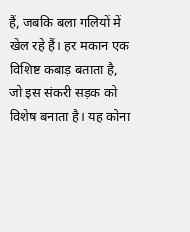हैं, जबकि बला गलियों में खेल रहे हैं। हर मकान एक विशिष्ट कबाड़ बताता है, जो इस संकरी सड़क को विशेष बनाता है। यह कोना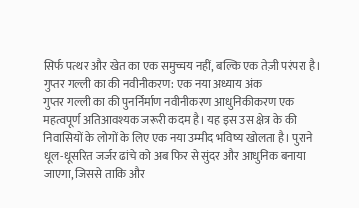सिर्फ पत्थर और खेत का एक समुच्चय नहीं, बल्कि एक तेज़ी परंपरा है।
गुप्तर गल्ली का की नवीनीकरण: एक नया अध्याय अंक
गुप्तर गल्ली का की पुनर्निर्माण नवीनीकरण आधुनिकीकरण एक महत्वपूर्ण अतिआवश्यक जरूरी कदम है। यह इस उस क्षेत्र के की निवासियों के लोगों के लिए एक नया उम्मीद भविष्य खोलता है। पुराने धूल-धूसरित जर्जर ढांचे को अब फिर से सुंदर और आधुनिक बनाया जाएगा, जिससे ताकि और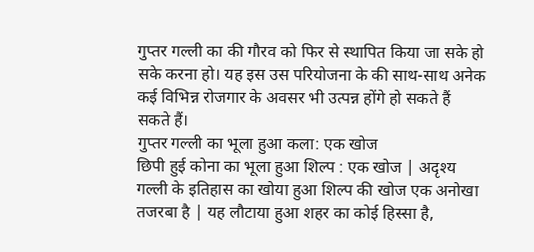गुप्तर गल्ली का की गौरव को फिर से स्थापित किया जा सके हो सके करना हो। यह इस उस परियोजना के की साथ-साथ अनेक कई विभिन्न रोजगार के अवसर भी उत्पन्न होंगे हो सकते हैं सकते हैं।
गुप्तर गल्ली का भूला हुआ कला: एक खोज
छिपी हुई कोना का भूला हुआ शिल्प : एक खोज | अदृश्य गल्ली के इतिहास का खोया हुआ शिल्प की खोज एक अनोखा तजरबा है | यह लौटाया हुआ शहर का कोई हिस्सा है,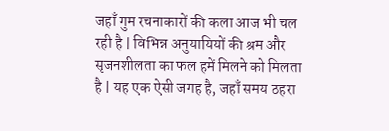जहाँ गुम रचनाकारों की कला आज भी चल रही है | विभिन्न अनुयायियों की श्रम और सृजनशीलता का फल हमें मिलने को मिलता है | यह एक ऐसी जगह है, जहाँ समय ठहरा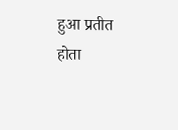हुआ प्रतीत होता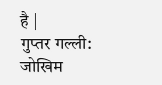है |
गुप्तर गल्ली: जोखिम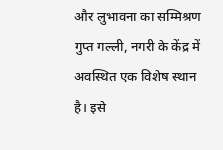और लुभावना का सम्मिश्रण
गुप्त गल्ली, नगरी के केंद्र में अवस्थित एक विशेष स्थान है। इसे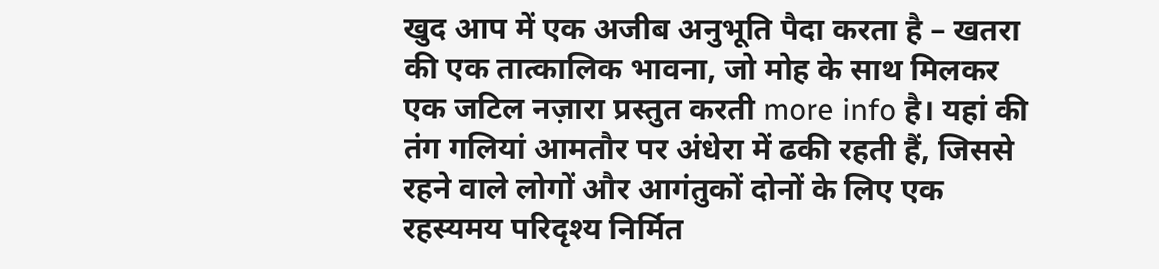खुद आप में एक अजीब अनुभूति पैदा करता है – खतरा की एक तात्कालिक भावना, जो मोह के साथ मिलकर एक जटिल नज़ारा प्रस्तुत करती more info है। यहां की तंग गलियां आमतौर पर अंधेरा में ढकी रहती हैं, जिससे रहने वाले लोगों और आगंतुकों दोनों के लिए एक रहस्यमय परिदृश्य निर्मित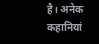है। अनेक कहानियां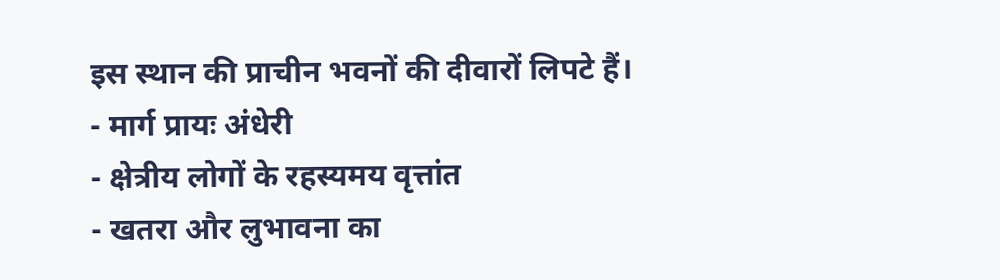इस स्थान की प्राचीन भवनों की दीवारों लिपटे हैं।
- मार्ग प्रायः अंधेरी
- क्षेत्रीय लोगों के रहस्यमय वृत्तांत
- खतरा और लुभावना का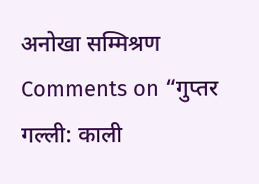अनोखा सम्मिश्रण
Comments on “गुप्तर गल्ली: काली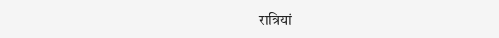रात्रियां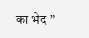का भेद ”